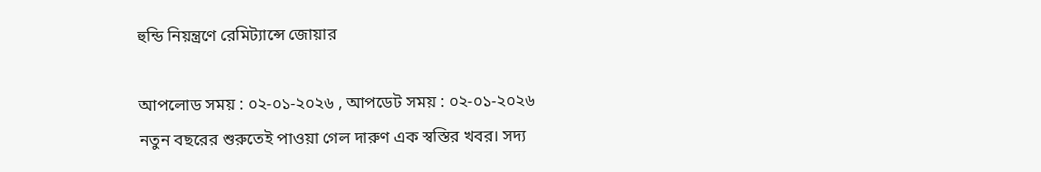হুন্ডি নিয়ন্ত্রণে রেমিট্যান্সে জোয়ার

আপলোড সময় : ০২-০১-২০২৬ , আপডেট সময় : ০২-০১-২০২৬
নতুন বছরের শুরুতেই পাওয়া গেল দারুণ এক স্বস্তির খবর। সদ্য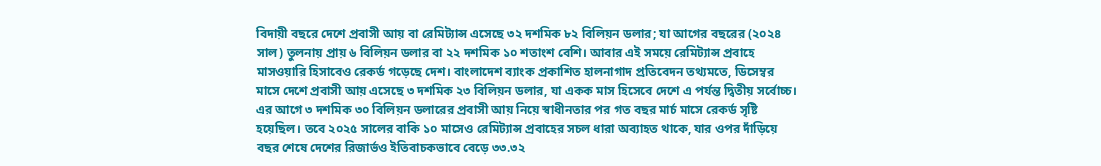বিদায়ী বছরে দেশে প্রবাসী আয় বা রেমিট্যান্স এসেছে ৩২ দশমিক ৮২ বিলিয়ন ডলার; যা আগের বছরের (২০২৪ সাল) তুলনায় প্রায় ৬ বিলিয়ন ডলার বা ২২ দশমিক ১০ শতাংশ বেশি। আবার এই সময়ে রেমিট্যান্স প্রবাহে মাসওয়ারি হিসাবেও রেকর্ড গড়েছে দেশ। বাংলাদেশ ব্যাংক প্রকাশিত হালনাগাদ প্রতিবেদন তথ্যমতে, ডিসেম্বর মাসে দেশে প্রবাসী আয় এসেছে ৩ দশমিক ২৩ বিলিয়ন ডলার, যা একক মাস হিসেবে দেশে এ পর্যন্ত দ্বিতীয় সর্বোচ্চ। এর আগে ৩ দশমিক ৩০ বিলিয়ন ডলারের প্রবাসী আয় নিয়ে স্বাধীনতার পর গত বছর মার্চ মাসে রেকর্ড সৃষ্টি হয়েছিল। তবে ২০২৫ সালের বাকি ১০ মাসেও রেমিট্যান্স প্রবাহের সচল ধারা অব্যাহত থাকে, যার ওপর দাঁড়িয়ে বছর শেষে দেশের রিজার্ভও ইতিবাচকভাবে বেড়ে ৩৩.৩২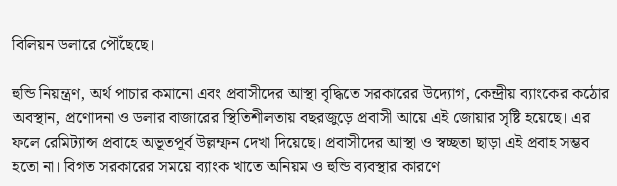বিলিয়ন ডলারে পৌঁছেছে।

হুন্ডি নিয়ন্ত্রণ, অর্থ পাচার কমানো এবং প্রবাসীদের আস্থা বৃদ্ধিতে সরকারের উদ্যোগ, কেন্দ্রীয় ব্যাংকের কঠোর অবস্থান, প্রণোদনা ও ডলার বাজারের স্থিতিশীলতায় বছরজুড়ে প্রবাসী আয়ে এই জোয়ার সৃষ্টি হয়েছে। এর ফলে রেমিট্যান্স প্রবাহে অভূতপূর্ব উল্লম্ফন দেখা দিয়েছে। প্রবাসীদের আস্থা ও স্বচ্ছতা ছাড়া এই প্রবাহ সম্ভব হতো না। বিগত সরকারের সময়ে ব্যাংক খাতে অনিয়ম ও হুন্ডি ব্যবস্থার কারণে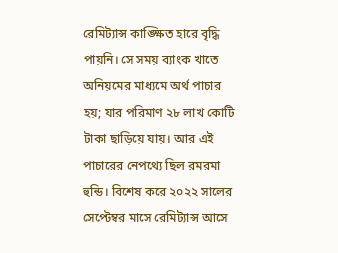রেমিট্যান্স কাঙ্ক্ষিত হারে বৃদ্ধি পায়নি। সে সময় ব্যাংক খাতে অনিয়মের মাধ্যমে অর্থ পাচার হয়; যার পরিমাণ ২৮ লাখ কোটি টাকা ছাড়িয়ে যায়। আর এই পাচারের নেপথ্যে ছিল রমরমা হুন্ডি। বিশেষ করে ২০২২ সালের সেপ্টেম্বর মাসে রেমিট্যান্স আসে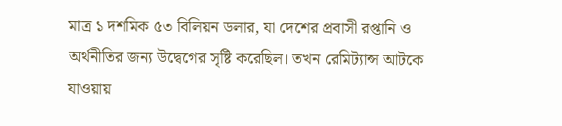মাত্র ১ দশমিক ৫৩ বিলিয়ন ডলার, যা দেশের প্রবাসী রপ্তানি ও অর্থনীতির জন্য উদ্বেগের সৃষ্টি করেছিল। তখন রেমিট্যান্স আটকে যাওয়ায়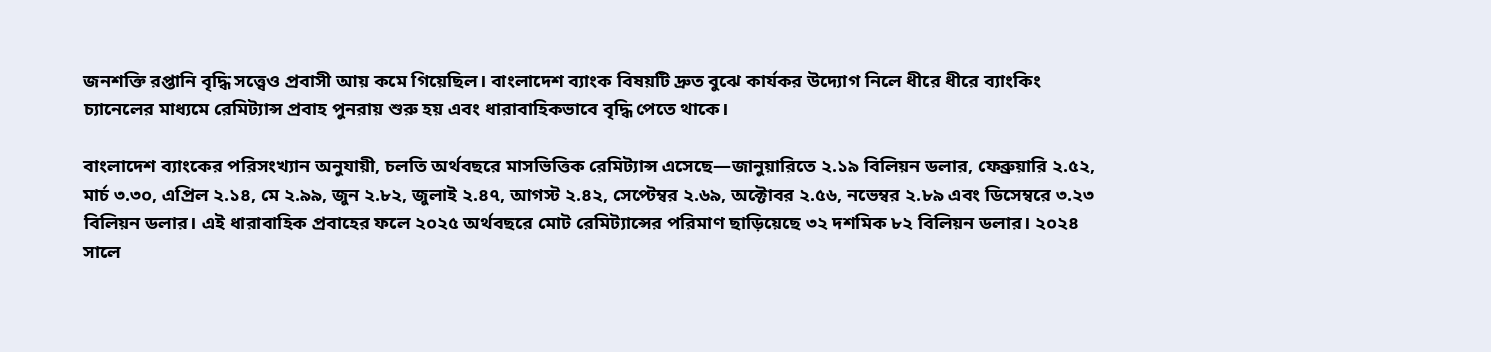জনশক্তি রপ্তানি বৃদ্ধি সত্ত্বেও প্রবাসী আয় কমে গিয়েছিল। বাংলাদেশ ব্যাংক বিষয়টি দ্রুত বুঝে কার্যকর উদ্যোগ নিলে ধীরে ধীরে ব্যাংকিং চ্যানেলের মাধ্যমে রেমিট্যান্স প্রবাহ পুনরায় শুরু হয় এবং ধারাবাহিকভাবে বৃদ্ধি পেতে থাকে।

বাংলাদেশ ব্যাংকের পরিসংখ্যান অনুযায়ী, চলতি অর্থবছরে মাসভিত্তিক রেমিট্যান্স এসেছে—জানুয়ারিতে ২.১৯ বিলিয়ন ডলার, ফেব্রুয়ারি ২.৫২, মার্চ ৩.৩০, এপ্রিল ২.১৪, মে ২.৯৯, জুন ২.৮২, জুলাই ২.৪৭, আগস্ট ২.৪২, সেপ্টেম্বর ২.৬৯, অক্টোবর ২.৫৬, নভেম্বর ২.৮৯ এবং ডিসেম্বরে ৩.২৩ বিলিয়ন ডলার। এই ধারাবাহিক প্রবাহের ফলে ২০২৫ অর্থবছরে মোট রেমিট্যান্সের পরিমাণ ছাড়িয়েছে ৩২ দশমিক ৮২ বিলিয়ন ডলার। ২০২৪ সালে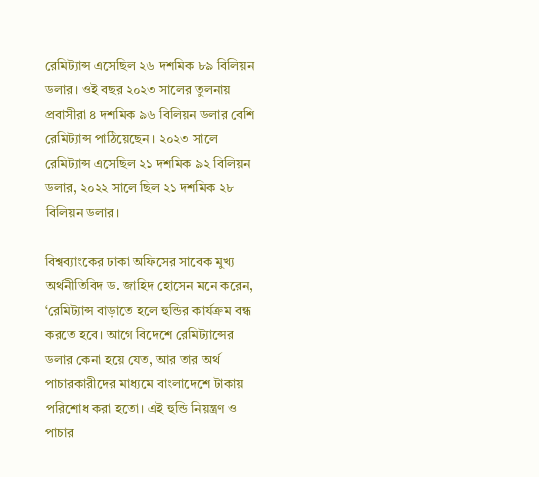রেমিট্যান্স এসেছিল ২৬ দশমিক ৮৯ বিলিয়ন ডলার। ওই বছর ২০২৩ সালের তুলনায় প্রবাসীরা ৪ দশমিক ৯৬ বিলিয়ন ডলার বেশি রেমিট্যান্স পাঠিয়েছেন। ২০২৩ সালে রেমিট্যান্স এসেছিল ২১ দশমিক ৯২ বিলিয়ন ডলার, ২০২২ সালে ছিল ২১ দশমিক ২৮ বিলিয়ন ডলার।

বিশ্বব্যাংকের ঢাকা অফিসের সাবেক মুখ্য অর্থনীতিবিদ ড. জাহিদ হোসেন মনে করেন, ‘রেমিট্যান্স বাড়াতে হলে হুন্ডির কার্যক্রম বন্ধ করতে হবে। আগে বিদেশে রেমিট্যান্সের ডলার কেনা হয়ে যেত, আর তার অর্থ পাচারকারীদের মাধ্যমে বাংলাদেশে টাকায় পরিশোধ করা হতো। এই হুন্ডি নিয়ন্ত্রণ ও পাচার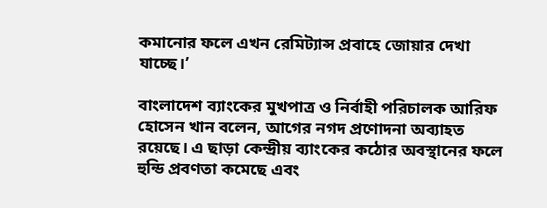কমানোর ফলে এখন রেমিট্যান্স প্রবাহে জোয়ার দেখা যাচ্ছে।’

বাংলাদেশ ব্যাংকের মুখপাত্র ও নির্বাহী পরিচালক আরিফ হোসেন খান বলেন, আগের নগদ প্রণোদনা অব্যাহত রয়েছে। এ ছাড়া কেন্দ্রীয় ব্যাংকের কঠোর অবস্থানের ফলে হুন্ডি প্রবণতা কমেছে এবং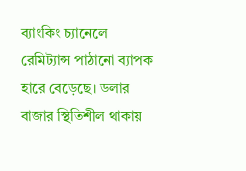ব্যাংকিং চ্যানেলে রেমিট্যান্স পাঠানো ব্যাপক হারে বেড়েছে। ডলার বাজার স্থিতিশীল থাকায়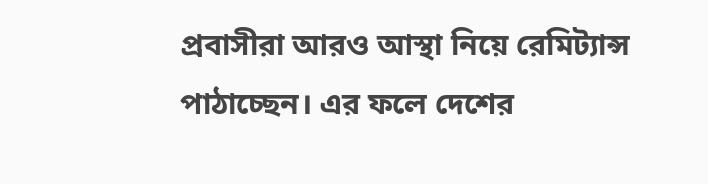প্রবাসীরা আরও আস্থা নিয়ে রেমিট্যান্স পাঠাচ্ছেন। এর ফলে দেশের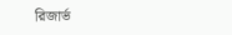রিজার্ভ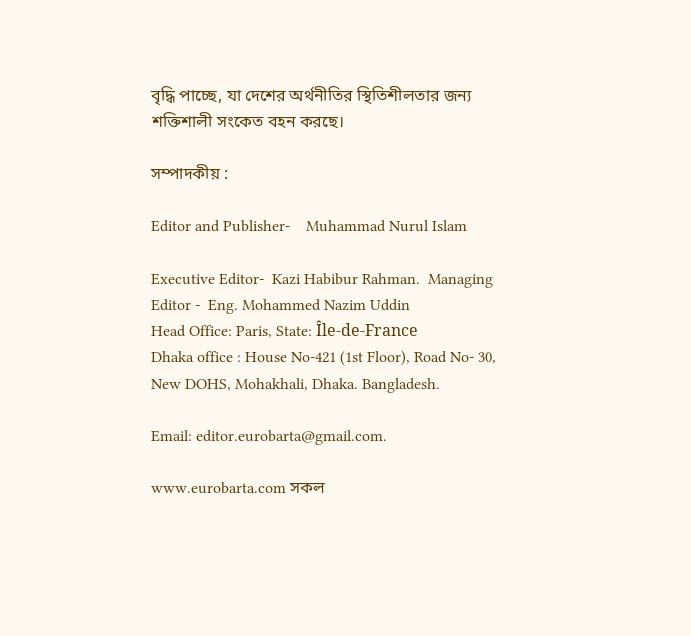বৃদ্ধি পাচ্ছে, যা দেশের অর্থনীতির স্থিতিশীলতার জন্য শক্তিশালী সংকেত বহন করছে।

সম্পাদকীয় :

Editor and Publisher-    Muhammad Nurul Islam

Executive Editor-  Kazi Habibur Rahman.  Managing Editor -  Eng. Mohammed Nazim Uddin
Head Office: Paris, State: Île-de-France
Dhaka office : House No-421 (1st Floor), Road No- 30, New DOHS, Mohakhali, Dhaka. Bangladesh.

Email: editor.eurobarta@gmail.com.

www.eurobarta.com সকল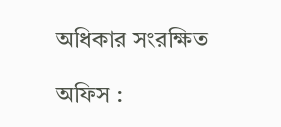অধিকার সংরক্ষিত

অফিস :